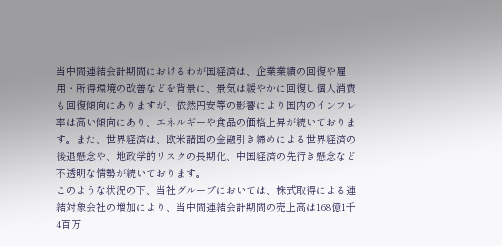当中間連結会計期間におけるわが国経済は、企業業績の回復や雇用・所得環境の改善などを背景に、景気は緩やかに回復し個人消費も回復傾向にありますが、依然円安等の影響により国内のインフレ率は高い傾向にあり、エネルギーや食品の価格上昇が続いております。また、世界経済は、欧米諸国の金融引き締めによる世界経済の後退懸念や、地政学的リスクの長期化、中国経済の先行き懸念など不透明な情勢が続いております。
このような状況の下、当社グループにおいては、株式取得による連結対象会社の増加により、当中間連結会計期間の売上高は168億1千4百万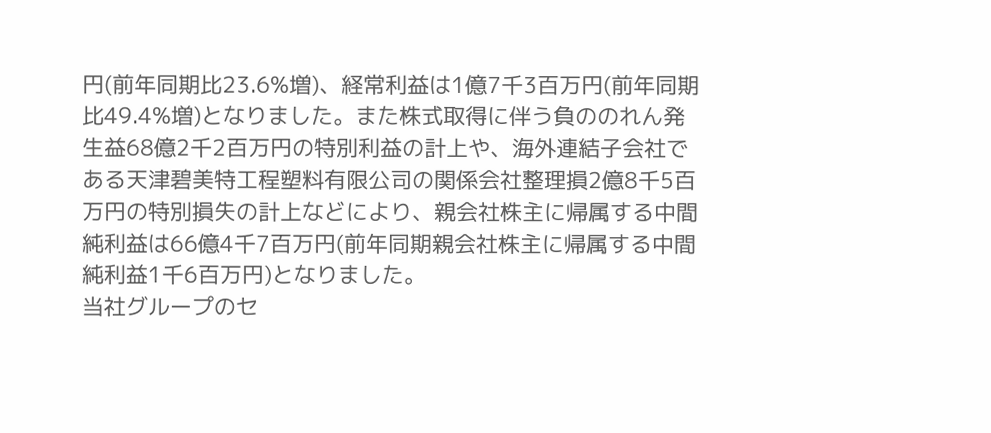円(前年同期比23.6%増)、経常利益は1億7千3百万円(前年同期比49.4%増)となりました。また株式取得に伴う負ののれん発生益68億2千2百万円の特別利益の計上や、海外連結子会社である天津碧美特工程塑料有限公司の関係会社整理損2億8千5百万円の特別損失の計上などにより、親会社株主に帰属する中間純利益は66億4千7百万円(前年同期親会社株主に帰属する中間純利益1千6百万円)となりました。
当社グループのセ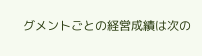グメントごとの経営成績は次の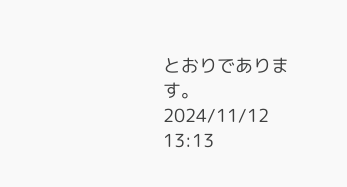とおりであります。
2024/11/12 13:13